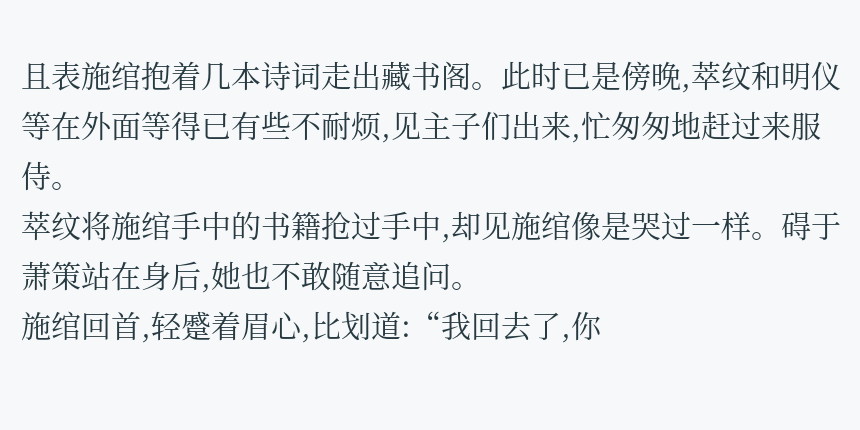且表施绾抱着几本诗词走出藏书阁。此时已是傍晚,萃纹和明仪等在外面等得已有些不耐烦,见主子们出来,忙匆匆地赶过来服侍。
萃纹将施绾手中的书籍抢过手中,却见施绾像是哭过一样。碍于萧策站在身后,她也不敢随意追问。
施绾回首,轻蹙着眉心,比划道:“我回去了,你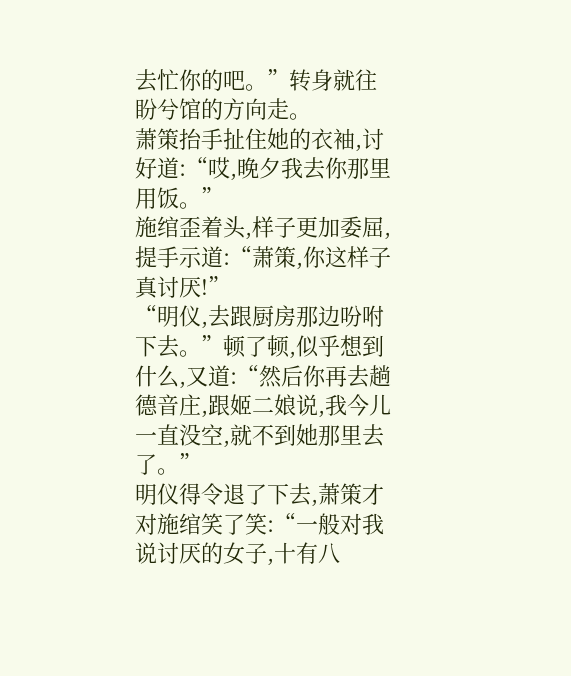去忙你的吧。”转身就往盼兮馆的方向走。
萧策抬手扯住她的衣袖,讨好道:“哎,晚夕我去你那里用饭。”
施绾歪着头,样子更加委屈,提手示道:“萧策,你这样子真讨厌!”
“明仪,去跟厨房那边吩咐下去。”顿了顿,似乎想到什么,又道:“然后你再去趟德音庄,跟姬二娘说,我今儿一直没空,就不到她那里去了。”
明仪得令退了下去,萧策才对施绾笑了笑:“一般对我说讨厌的女子,十有八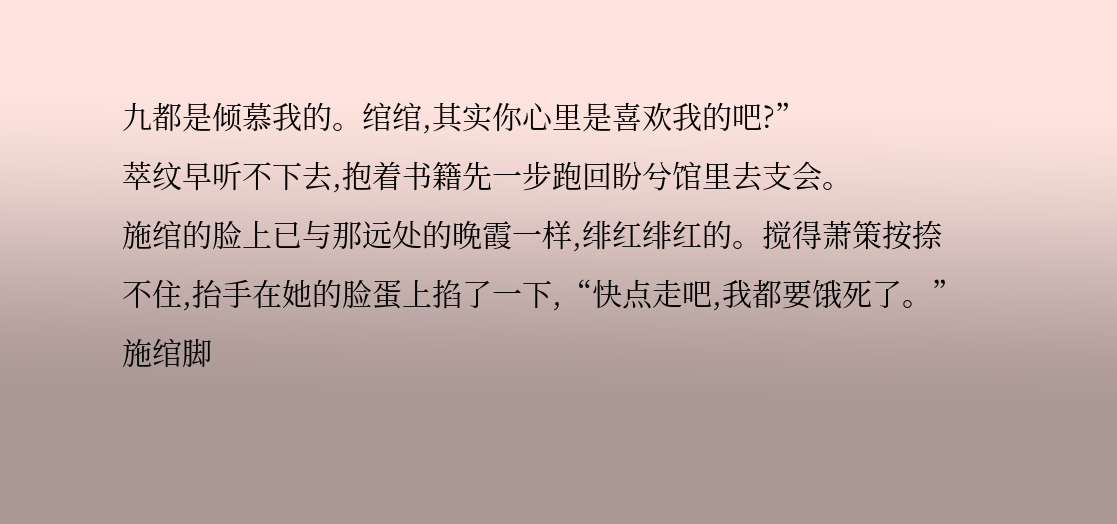九都是倾慕我的。绾绾,其实你心里是喜欢我的吧?”
萃纹早听不下去,抱着书籍先一步跑回盼兮馆里去支会。
施绾的脸上已与那远处的晚霞一样,绯红绯红的。搅得萧策按捺不住,抬手在她的脸蛋上掐了一下,“快点走吧,我都要饿死了。”
施绾脚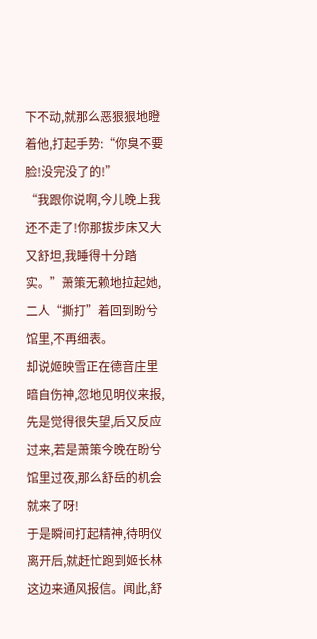下不动,就那么恶狠狠地瞪着他,打起手势:“你臭不要脸!没完没了的!”
“我跟你说啊,今儿晚上我还不走了!你那拔步床又大又舒坦,我睡得十分踏实。”萧策无赖地拉起她,二人“撕打”着回到盼兮馆里,不再细表。
却说姬映雪正在德音庄里暗自伤神,忽地见明仪来报,先是觉得很失望,后又反应过来,若是萧策今晚在盼兮馆里过夜,那么舒岳的机会就来了呀!
于是瞬间打起精神,待明仪离开后,就赶忙跑到姬长林这边来通风报信。闻此,舒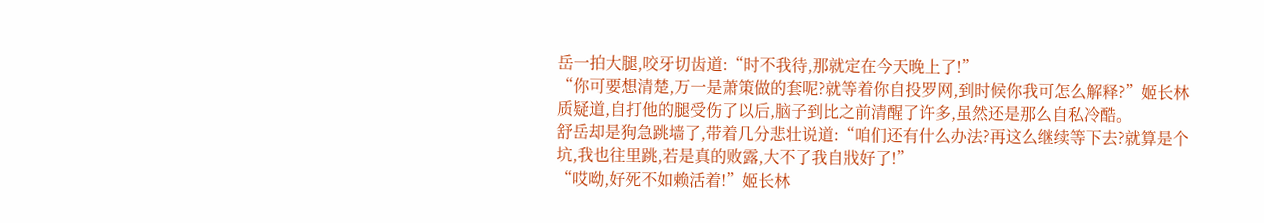岳一拍大腿,咬牙切齿道:“时不我待,那就定在今天晚上了!”
“你可要想清楚,万一是萧策做的套呢?就等着你自投罗网,到时候你我可怎么解释?”姬长林质疑道,自打他的腿受伤了以后,脑子到比之前清醒了许多,虽然还是那么自私冷酷。
舒岳却是狗急跳墙了,带着几分悲壮说道:“咱们还有什么办法?再这么继续等下去?就算是个坑,我也往里跳,若是真的败露,大不了我自戕好了!”
“哎呦,好死不如赖活着!”姬长林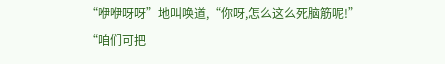“咿咿呀呀”地叫唤道,“你呀,怎么这么死脑筋呢!”
“咱们可把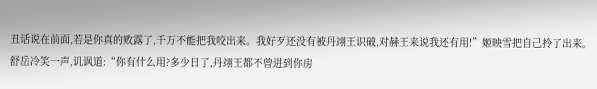丑话说在前面,若是你真的败露了,千万不能把我咬出来。我好歹还没有被丹翊王识破,对赫王来说我还有用!”姬映雪把自己拎了出来。
舒岳冷笑一声,讥讽道:“你有什么用?多少日了,丹翊王都不曾进到你房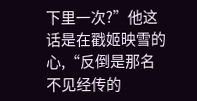下里一次?”他这话是在戳姬映雪的心,“反倒是那名不见经传的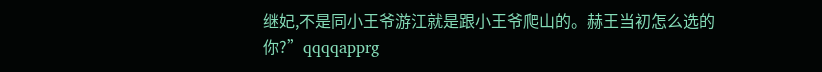继妃,不是同小王爷游江就是跟小王爷爬山的。赫王当初怎么选的你?”qqqqapprg